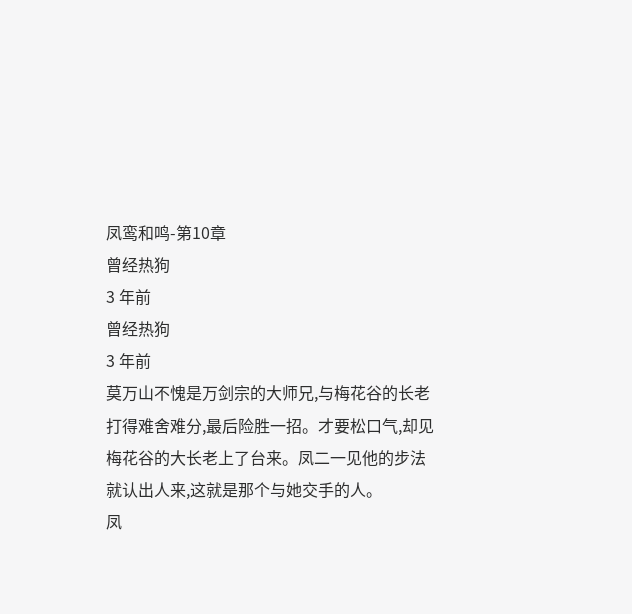凤鸾和鸣-第10章
曾经热狗
3 年前
曾经热狗
3 年前
莫万山不愧是万剑宗的大师兄,与梅花谷的长老打得难舍难分,最后险胜一招。才要松口气,却见梅花谷的大长老上了台来。凤二一见他的步法就认出人来,这就是那个与她交手的人。
凤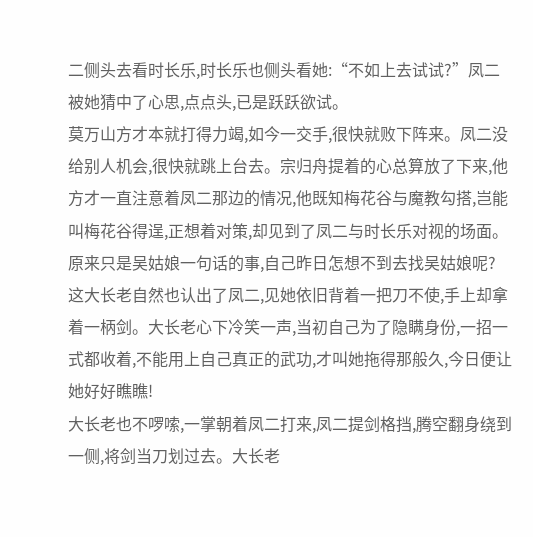二侧头去看时长乐,时长乐也侧头看她:“不如上去试试?”凤二被她猜中了心思,点点头,已是跃跃欲试。
莫万山方才本就打得力竭,如今一交手,很快就败下阵来。凤二没给别人机会,很快就跳上台去。宗归舟提着的心总算放了下来,他方才一直注意着凤二那边的情况,他既知梅花谷与魔教勾搭,岂能叫梅花谷得逞,正想着对策,却见到了凤二与时长乐对视的场面。
原来只是吴姑娘一句话的事,自己昨日怎想不到去找吴姑娘呢?
这大长老自然也认出了凤二,见她依旧背着一把刀不使,手上却拿着一柄剑。大长老心下冷笑一声,当初自己为了隐瞒身份,一招一式都收着,不能用上自己真正的武功,才叫她拖得那般久,今日便让她好好瞧瞧!
大长老也不啰嗦,一掌朝着凤二打来,凤二提剑格挡,腾空翻身绕到一侧,将剑当刀划过去。大长老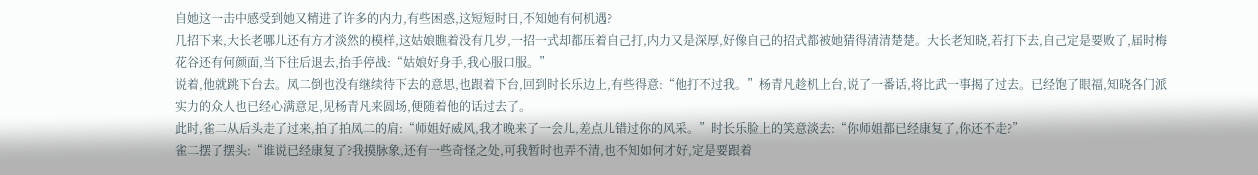自她这一击中感受到她又精进了许多的内力,有些困惑,这短短时日,不知她有何机遇?
几招下来,大长老哪儿还有方才淡然的模样,这姑娘瞧着没有几岁,一招一式却都压着自己打,内力又是深厚,好像自己的招式都被她猜得清清楚楚。大长老知晓,若打下去,自己定是要败了,届时梅花谷还有何颜面,当下往后退去,抬手停战:“姑娘好身手,我心服口服。”
说着,他就跳下台去。凤二倒也没有继续待下去的意思,也跟着下台,回到时长乐边上,有些得意:“他打不过我。”杨青凡趁机上台,说了一番话,将比武一事揭了过去。已经饱了眼福,知晓各门派实力的众人也已经心满意足,见杨青凡来圆场,便随着他的话过去了。
此时,雀二从后头走了过来,拍了拍凤二的肩:“师姐好威风,我才晚来了一会儿,差点儿错过你的风采。”时长乐脸上的笑意淡去:“你师姐都已经康复了,你还不走?”
雀二摆了摆头:“谁说已经康复了?我摸脉象,还有一些奇怪之处,可我暂时也弄不清,也不知如何才好,定是要跟着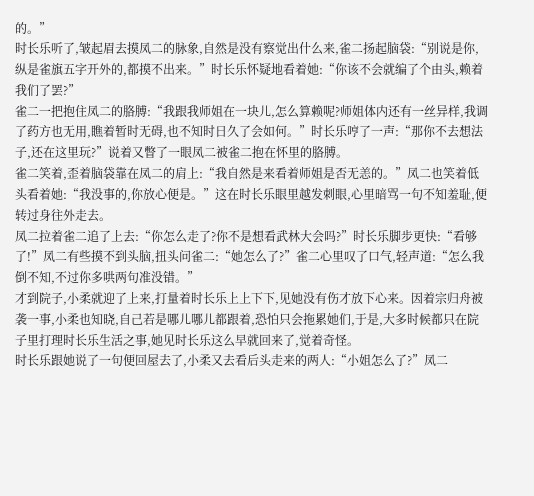的。”
时长乐听了,皱起眉去摸凤二的脉象,自然是没有察觉出什么来,雀二扬起脑袋:“别说是你,纵是雀旗五字开外的,都摸不出来。”时长乐怀疑地看着她:“你该不会就编了个由头,赖着我们了罢?”
雀二一把抱住凤二的胳膊:“我跟我师姐在一块儿,怎么算赖呢?师姐体内还有一丝异样,我调了药方也无用,瞧着暂时无碍,也不知时日久了会如何。”时长乐哼了一声:“那你不去想法子,还在这里玩?”说着又瞥了一眼凤二被雀二抱在怀里的胳膊。
雀二笑着,歪着脑袋靠在凤二的肩上:“我自然是来看着师姐是否无恙的。”凤二也笑着低头看着她:“我没事的,你放心便是。”这在时长乐眼里越发刺眼,心里暗骂一句不知羞耻,便转过身往外走去。
凤二拉着雀二追了上去:“你怎么走了?你不是想看武林大会吗?”时长乐脚步更快:“看够了!”凤二有些摸不到头脑,扭头问雀二:“她怎么了?”雀二心里叹了口气,轻声道:“怎么我倒不知,不过你多哄两句准没错。”
才到院子,小柔就迎了上来,打量着时长乐上上下下,见她没有伤才放下心来。因着宗归舟被袭一事,小柔也知晓,自己若是哪儿哪儿都跟着,恐怕只会拖累她们,于是,大多时候都只在院子里打理时长乐生活之事,她见时长乐这么早就回来了,觉着奇怪。
时长乐跟她说了一句便回屋去了,小柔又去看后头走来的两人:“小姐怎么了?”凤二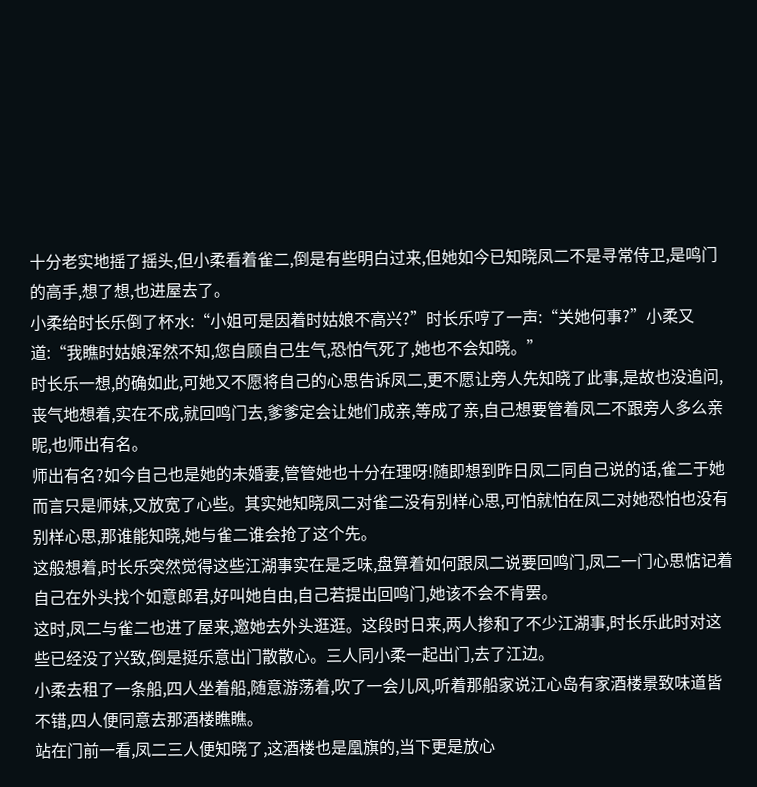十分老实地摇了摇头,但小柔看着雀二,倒是有些明白过来,但她如今已知晓凤二不是寻常侍卫,是鸣门的高手,想了想,也进屋去了。
小柔给时长乐倒了杯水:“小姐可是因着时姑娘不高兴?”时长乐哼了一声:“关她何事?”小柔又道:“我瞧时姑娘浑然不知,您自顾自己生气,恐怕气死了,她也不会知晓。”
时长乐一想,的确如此,可她又不愿将自己的心思告诉凤二,更不愿让旁人先知晓了此事,是故也没追问,丧气地想着,实在不成,就回鸣门去,爹爹定会让她们成亲,等成了亲,自己想要管着凤二不跟旁人多么亲昵,也师出有名。
师出有名?如今自己也是她的未婚妻,管管她也十分在理呀!随即想到昨日凤二同自己说的话,雀二于她而言只是师妹,又放宽了心些。其实她知晓凤二对雀二没有别样心思,可怕就怕在凤二对她恐怕也没有别样心思,那谁能知晓,她与雀二谁会抢了这个先。
这般想着,时长乐突然觉得这些江湖事实在是乏味,盘算着如何跟凤二说要回鸣门,凤二一门心思惦记着自己在外头找个如意郎君,好叫她自由,自己若提出回鸣门,她该不会不肯罢。
这时,凤二与雀二也进了屋来,邀她去外头逛逛。这段时日来,两人掺和了不少江湖事,时长乐此时对这些已经没了兴致,倒是挺乐意出门散散心。三人同小柔一起出门,去了江边。
小柔去租了一条船,四人坐着船,随意游荡着,吹了一会儿风,听着那船家说江心岛有家酒楼景致味道皆不错,四人便同意去那酒楼瞧瞧。
站在门前一看,凤二三人便知晓了,这酒楼也是凰旗的,当下更是放心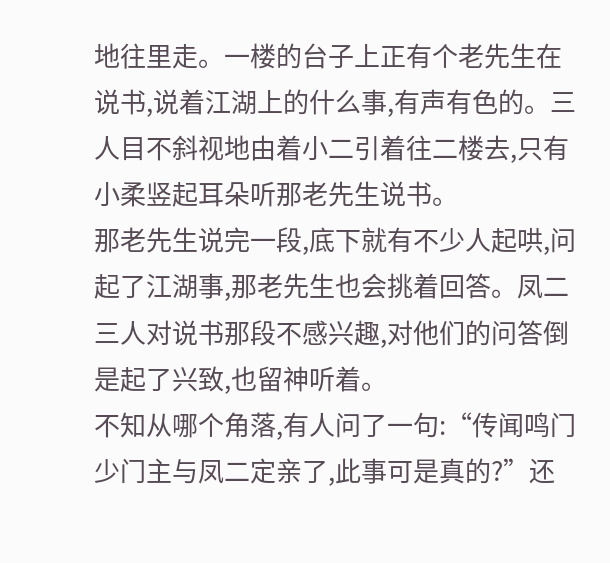地往里走。一楼的台子上正有个老先生在说书,说着江湖上的什么事,有声有色的。三人目不斜视地由着小二引着往二楼去,只有小柔竖起耳朵听那老先生说书。
那老先生说完一段,底下就有不少人起哄,问起了江湖事,那老先生也会挑着回答。凤二三人对说书那段不感兴趣,对他们的问答倒是起了兴致,也留神听着。
不知从哪个角落,有人问了一句:“传闻鸣门少门主与凤二定亲了,此事可是真的?”还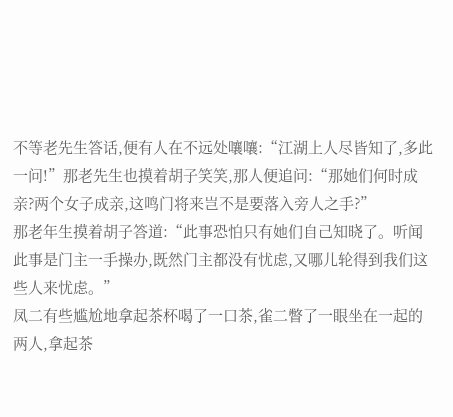不等老先生答话,便有人在不远处嚷嚷:“江湖上人尽皆知了,多此一问!”那老先生也摸着胡子笑笑,那人便追问:“那她们何时成亲?两个女子成亲,这鸣门将来岂不是要落入旁人之手?”
那老年生摸着胡子答道:“此事恐怕只有她们自己知晓了。听闻此事是门主一手操办,既然门主都没有忧虑,又哪儿轮得到我们这些人来忧虑。”
凤二有些尴尬地拿起茶杯喝了一口茶,雀二瞥了一眼坐在一起的两人,拿起茶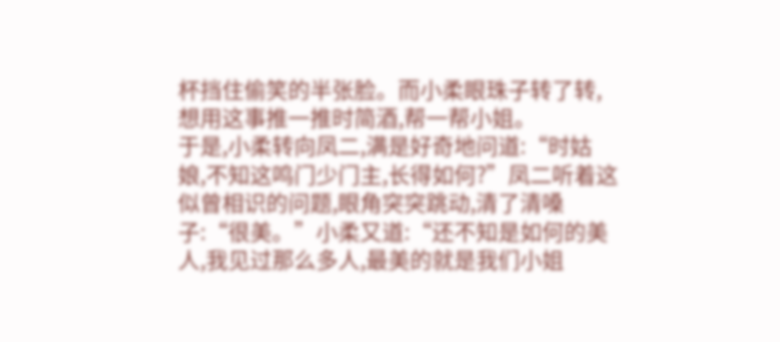杯挡住偷笑的半张脸。而小柔眼珠子转了转,想用这事推一推时简酒,帮一帮小姐。
于是,小柔转向凤二,满是好奇地问道:“时姑娘,不知这鸣门少门主,长得如何?”凤二听着这似曾相识的问题,眼角突突跳动,清了清嗓子:“很美。”小柔又道:“还不知是如何的美人,我见过那么多人,最美的就是我们小姐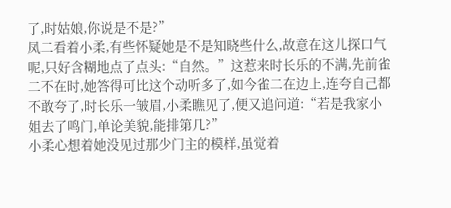了,时姑娘,你说是不是?”
凤二看着小柔,有些怀疑她是不是知晓些什么,故意在这儿探口气呢,只好含糊地点了点头:“自然。”这惹来时长乐的不满,先前雀二不在时,她答得可比这个动听多了,如今雀二在边上,连夸自己都不敢夸了,时长乐一皱眉,小柔瞧见了,便又追问道:“若是我家小姐去了鸣门,单论美貌,能排第几?”
小柔心想着她没见过那少门主的模样,虽觉着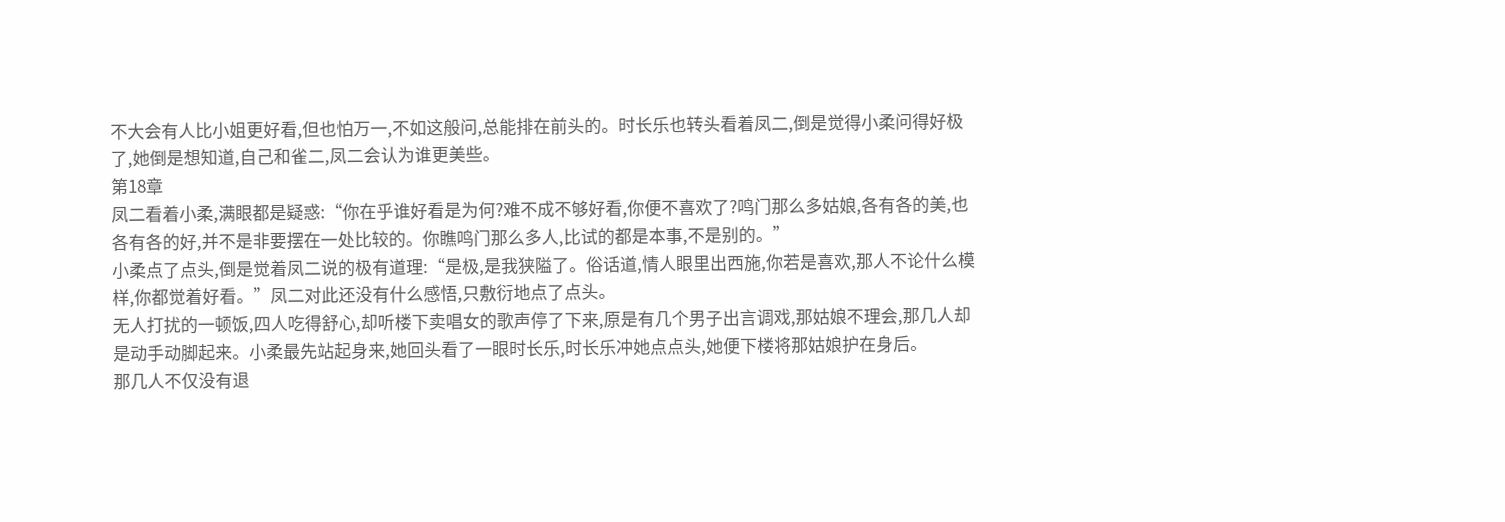不大会有人比小姐更好看,但也怕万一,不如这般问,总能排在前头的。时长乐也转头看着凤二,倒是觉得小柔问得好极了,她倒是想知道,自己和雀二,凤二会认为谁更美些。
第18章
凤二看着小柔,满眼都是疑惑:“你在乎谁好看是为何?难不成不够好看,你便不喜欢了?鸣门那么多姑娘,各有各的美,也各有各的好,并不是非要摆在一处比较的。你瞧鸣门那么多人,比试的都是本事,不是别的。”
小柔点了点头,倒是觉着凤二说的极有道理:“是极,是我狭隘了。俗话道,情人眼里出西施,你若是喜欢,那人不论什么模样,你都觉着好看。”凤二对此还没有什么感悟,只敷衍地点了点头。
无人打扰的一顿饭,四人吃得舒心,却听楼下卖唱女的歌声停了下来,原是有几个男子出言调戏,那姑娘不理会,那几人却是动手动脚起来。小柔最先站起身来,她回头看了一眼时长乐,时长乐冲她点点头,她便下楼将那姑娘护在身后。
那几人不仅没有退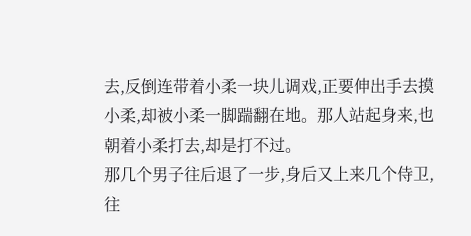去,反倒连带着小柔一块儿调戏,正要伸出手去摸小柔,却被小柔一脚踹翻在地。那人站起身来,也朝着小柔打去,却是打不过。
那几个男子往后退了一步,身后又上来几个侍卫,往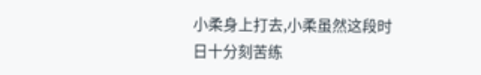小柔身上打去,小柔虽然这段时日十分刻苦练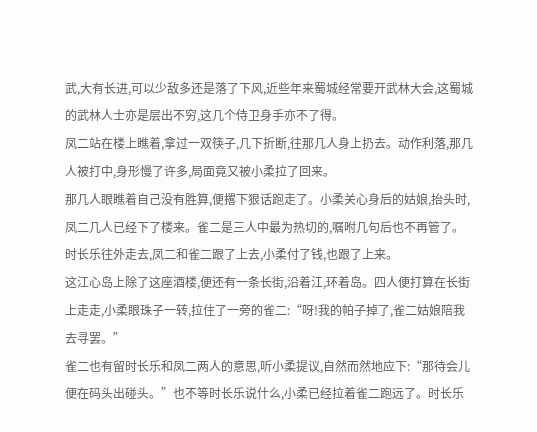武,大有长进,可以少敌多还是落了下风,近些年来蜀城经常要开武林大会,这蜀城的武林人士亦是层出不穷,这几个侍卫身手亦不了得。
凤二站在楼上瞧着,拿过一双筷子,几下折断,往那几人身上扔去。动作利落,那几人被打中,身形慢了许多,局面竟又被小柔拉了回来。
那几人眼瞧着自己没有胜算,便撂下狠话跑走了。小柔关心身后的姑娘,抬头时,凤二几人已经下了楼来。雀二是三人中最为热切的,嘱咐几句后也不再管了。时长乐往外走去,凤二和雀二跟了上去,小柔付了钱,也跟了上来。
这江心岛上除了这座酒楼,便还有一条长街,沿着江,环着岛。四人便打算在长街上走走,小柔眼珠子一转,拉住了一旁的雀二:“呀!我的帕子掉了,雀二姑娘陪我去寻罢。”
雀二也有留时长乐和凤二两人的意思,听小柔提议,自然而然地应下:“那待会儿便在码头出碰头。”也不等时长乐说什么,小柔已经拉着雀二跑远了。时长乐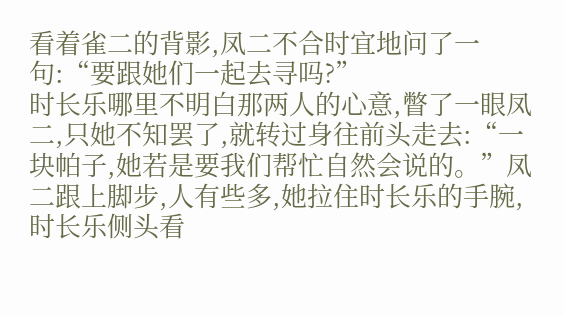看着雀二的背影,凤二不合时宜地问了一句:“要跟她们一起去寻吗?”
时长乐哪里不明白那两人的心意,瞥了一眼凤二,只她不知罢了,就转过身往前头走去:“一块帕子,她若是要我们帮忙自然会说的。”凤二跟上脚步,人有些多,她拉住时长乐的手腕,时长乐侧头看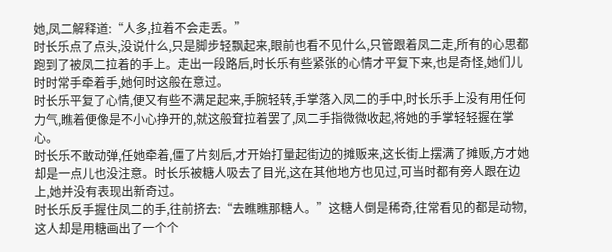她,凤二解释道:“人多,拉着不会走丢。”
时长乐点了点头,没说什么,只是脚步轻飘起来,眼前也看不见什么,只管跟着凤二走,所有的心思都跑到了被凤二拉着的手上。走出一段路后,时长乐有些紧张的心情才平复下来,也是奇怪,她们儿时时常手牵着手,她何时这般在意过。
时长乐平复了心情,便又有些不满足起来,手腕轻转,手掌落入凤二的手中,时长乐手上没有用任何力气,瞧着便像是不小心挣开的,就这般耷拉着罢了,凤二手指微微收起,将她的手掌轻轻握在掌心。
时长乐不敢动弹,任她牵着,僵了片刻后,才开始打量起街边的摊贩来,这长街上摆满了摊贩,方才她却是一点儿也没注意。时长乐被糖人吸去了目光,这在其他地方也见过,可当时都有旁人跟在边上,她并没有表现出新奇过。
时长乐反手握住凤二的手,往前挤去:“去瞧瞧那糖人。”这糖人倒是稀奇,往常看见的都是动物,这人却是用糖画出了一个个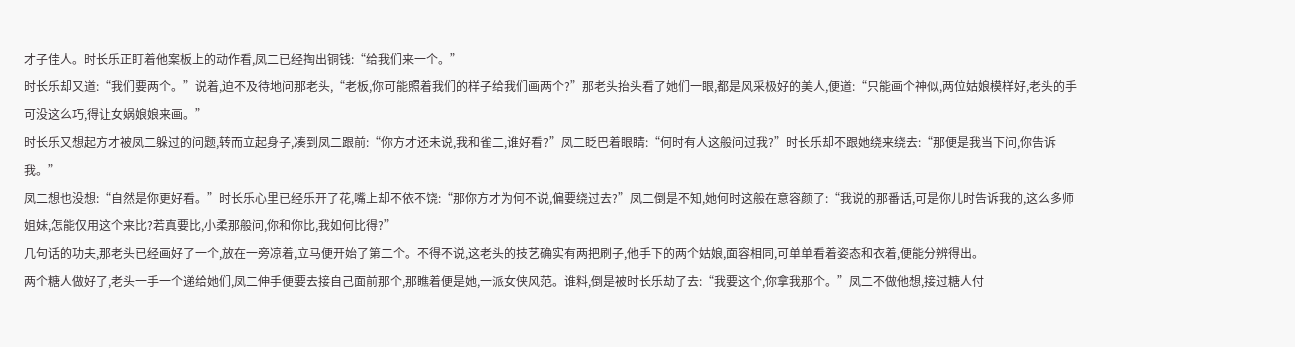才子佳人。时长乐正盯着他案板上的动作看,凤二已经掏出铜钱:“给我们来一个。”
时长乐却又道:“我们要两个。”说着,迫不及待地问那老头,“老板,你可能照着我们的样子给我们画两个?”那老头抬头看了她们一眼,都是风采极好的美人,便道:“只能画个神似,两位姑娘模样好,老头的手可没这么巧,得让女娲娘娘来画。”
时长乐又想起方才被凤二躲过的问题,转而立起身子,凑到凤二跟前:“你方才还未说,我和雀二,谁好看?”凤二眨巴着眼睛:“何时有人这般问过我?”时长乐却不跟她绕来绕去:“那便是我当下问,你告诉我。”
凤二想也没想:“自然是你更好看。”时长乐心里已经乐开了花,嘴上却不依不饶:“那你方才为何不说,偏要绕过去?”凤二倒是不知,她何时这般在意容颜了:“我说的那番话,可是你儿时告诉我的,这么多师姐妹,怎能仅用这个来比?若真要比,小柔那般问,你和你比,我如何比得?”
几句话的功夫,那老头已经画好了一个,放在一旁凉着,立马便开始了第二个。不得不说,这老头的技艺确实有两把刷子,他手下的两个姑娘,面容相同,可单单看着姿态和衣着,便能分辨得出。
两个糖人做好了,老头一手一个递给她们,凤二伸手便要去接自己面前那个,那瞧着便是她,一派女侠风范。谁料,倒是被时长乐劫了去:“我要这个,你拿我那个。”凤二不做他想,接过糖人付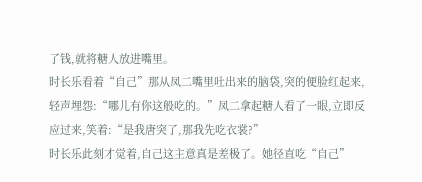了钱,就将糖人放进嘴里。
时长乐看着“自己”那从凤二嘴里吐出来的脑袋,突的便脸红起来,轻声埋怨:“哪儿有你这般吃的。”凤二拿起糖人看了一眼,立即反应过来,笑着:“是我唐突了,那我先吃衣裳?”
时长乐此刻才觉着,自己这主意真是差极了。她径直吃“自己”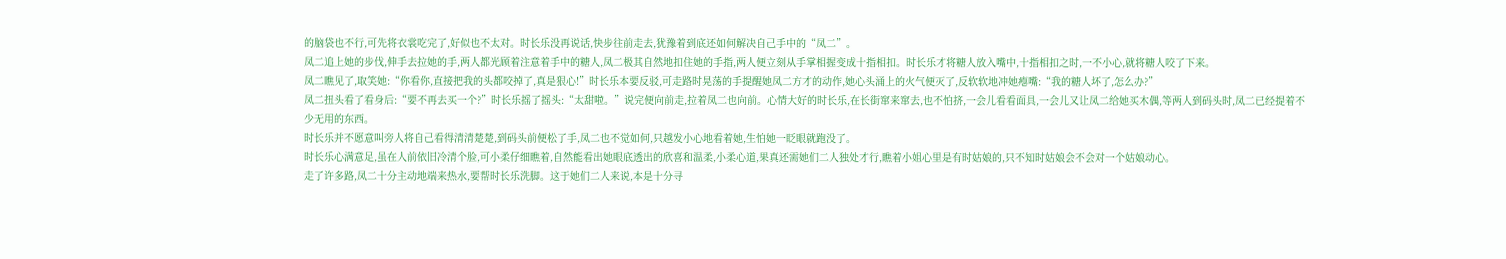的脑袋也不行,可先将衣裳吃完了,好似也不太对。时长乐没再说话,快步往前走去,犹豫着到底还如何解决自己手中的“凤二”。
凤二追上她的步伐,伸手去拉她的手,两人都光顾着注意着手中的糖人,凤二极其自然地扣住她的手指,两人便立刻从手掌相握变成十指相扣。时长乐才将糖人放入嘴中,十指相扣之时,一不小心,就将糖人咬了下来。
凤二瞧见了,取笑她:“你看你,直接把我的头都咬掉了,真是狠心!”时长乐本要反驳,可走路时晃荡的手提醒她凤二方才的动作,她心头涌上的火气便灭了,反软软地冲她瘪嘴:“我的糖人坏了,怎么办?”
凤二扭头看了看身后:“要不再去买一个?”时长乐摇了摇头:“太甜啦。”说完便向前走,拉着凤二也向前。心情大好的时长乐,在长街窜来窜去,也不怕挤,一会儿看看面具,一会儿又让凤二给她买木偶,等两人到码头时,凤二已经提着不少无用的东西。
时长乐并不愿意叫旁人将自己看得清清楚楚,到码头前便松了手,凤二也不觉如何,只越发小心地看着她,生怕她一眨眼就跑没了。
时长乐心满意足,虽在人前依旧冷清个脸,可小柔仔细瞧着,自然能看出她眼底透出的欣喜和温柔,小柔心道,果真还需她们二人独处才行,瞧着小姐心里是有时姑娘的,只不知时姑娘会不会对一个姑娘动心。
走了许多路,凤二十分主动地端来热水,要帮时长乐洗脚。这于她们二人来说,本是十分寻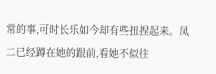常的事,可时长乐如今却有些扭捏起来。凤二已经蹲在她的跟前,看她不似往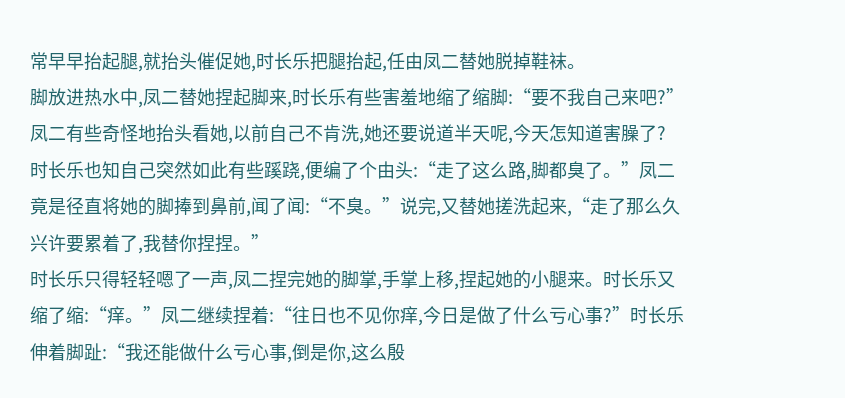常早早抬起腿,就抬头催促她,时长乐把腿抬起,任由凤二替她脱掉鞋袜。
脚放进热水中,凤二替她捏起脚来,时长乐有些害羞地缩了缩脚:“要不我自己来吧?”凤二有些奇怪地抬头看她,以前自己不肯洗,她还要说道半天呢,今天怎知道害臊了?
时长乐也知自己突然如此有些蹊跷,便编了个由头:“走了这么路,脚都臭了。”凤二竟是径直将她的脚捧到鼻前,闻了闻:“不臭。”说完,又替她搓洗起来,“走了那么久兴许要累着了,我替你捏捏。”
时长乐只得轻轻嗯了一声,凤二捏完她的脚掌,手掌上移,捏起她的小腿来。时长乐又缩了缩:“痒。”凤二继续捏着:“往日也不见你痒,今日是做了什么亏心事?”时长乐伸着脚趾:“我还能做什么亏心事,倒是你,这么殷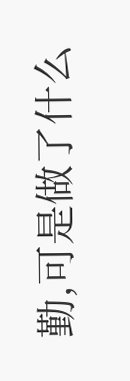勤,可是做了什么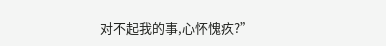对不起我的事,心怀愧疚?”